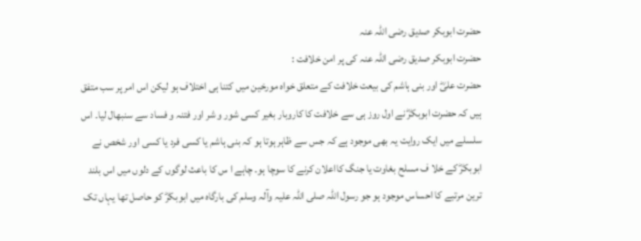حضرت ابوبکر صدیق رضی اللہ عنہ
حضرت ابوبکر صدیق رضی اللہ عنہ کی پر امن خلافت :
حضرت علیؓ اور بنی ہاشم کی بیعت خلافت کے متعلق خواہ مورخین میں کتنا ہی اختلاف ہو لیکن اس امر پر سب متفق ہیں کہ حضرت ابوبکرؓ نے اول روز ہی سے خلافت کا کاروبار بغیر کسی شور و شر اور فتنہ و فساد سے سنبھال لیا۔ اس سلسلے میں ایک روایت یہ بھی موجود ہے کہ جس سے ظاہر ہوتا ہو کہ بنی ہاشم یا کسی فرد یا کسی اور شخص نے ابوبکرؓ کے خلا ف مسلح بغاوت یا جنگ کااعلان کرنے کا سوچا ہو۔ چاہے ا س کا باعث لوگوں کے دلوں میں اس بلند ترین مرتبے کا احساس موجود ہو جو رسول اللہ صلی اللہ علیہ وآلہ وسلم کی بارگاہ میں ابوبکرؓ کو حاصل تھا یہاں تک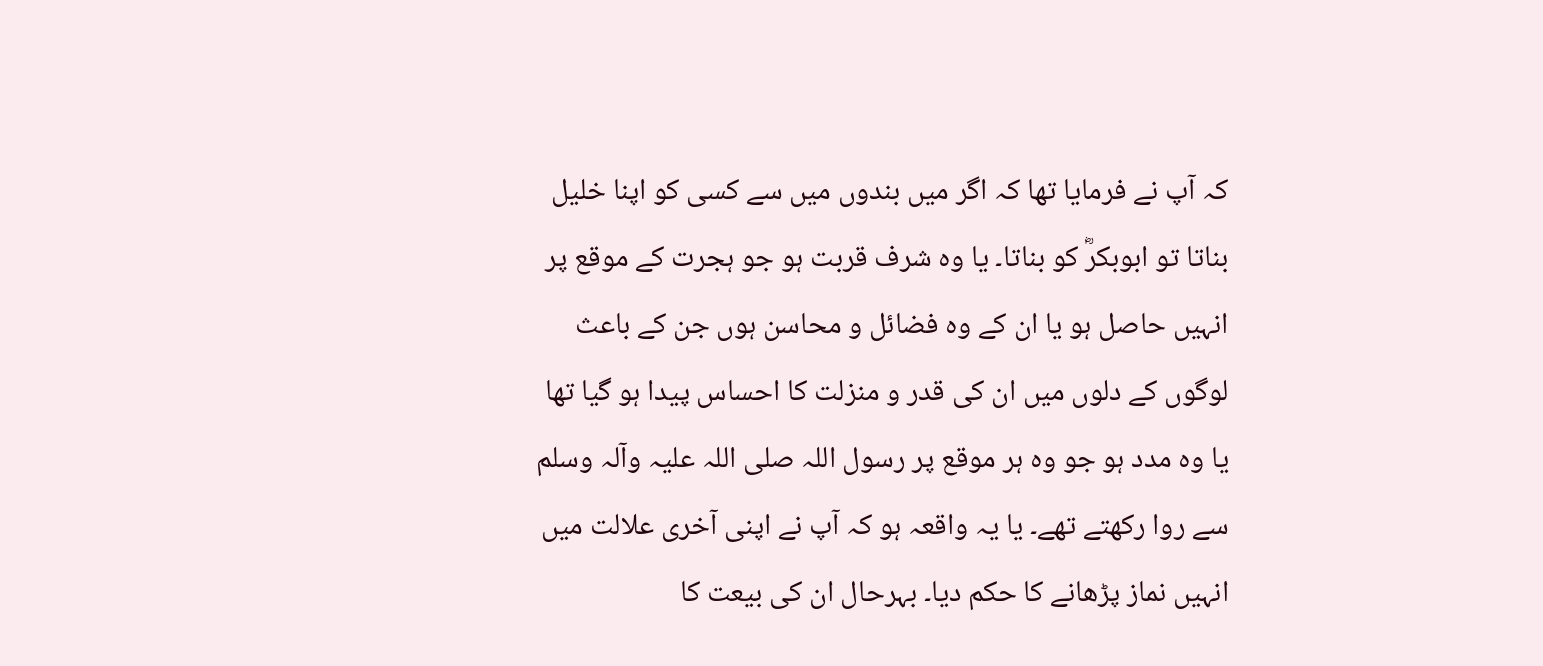کہ آپ نے فرمایا تھا کہ اگر میں بندوں میں سے کسی کو اپنا خلیل بناتا تو ابوبکرؓ کو بناتا۔ یا وہ شرف قربت ہو جو ہجرت کے موقع پر انہیں حاصل ہو یا ان کے وہ فضائل و محاسن ہوں جن کے باعث لوگوں کے دلوں میں ان کی قدر و منزلت کا احساس پیدا ہو گیا تھا یا وہ مدد ہو جو وہ ہر موقع پر رسول اللہ صلی اللہ علیہ وآلہ وسلم سے روا رکھتے تھے۔ یا یہ واقعہ ہو کہ آپ نے اپنی آخری علالت میں انہیں نماز پڑھانے کا حکم دیا۔ بہرحال ان کی بیعت کا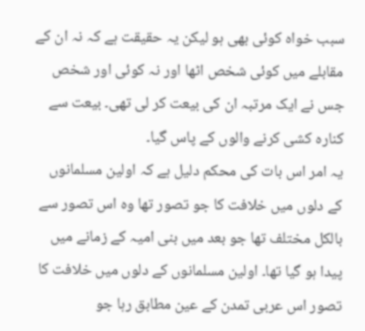سبب خواہ کوئی بھی ہو لیکن یہ حقیقت ہے کہ نہ ان کے مقابلے میں کوئی شخص اٹھا اور نہ کوئی اور شخص جس نے ایک مرتبہ ان کی بیعت کر لی تھی۔ بیعت سے کنارہ کشی کرنے والوں کے پاس گیا۔
یہ امر اس بات کی محکم دلیل ہے کہ اولین مسلمانوں کے دلوں میں خلافت کا جو تصور تھا وہ اس تصور سے بالکل مختلف تھا جو بعد میں بنی امیہ کے زمانے میں پیدا ہو گیا تھا۔ اولین مسلمانوں کے دلوں میں خلافت کا تصور اس عربی تمدن کے عین مطابق رہا جو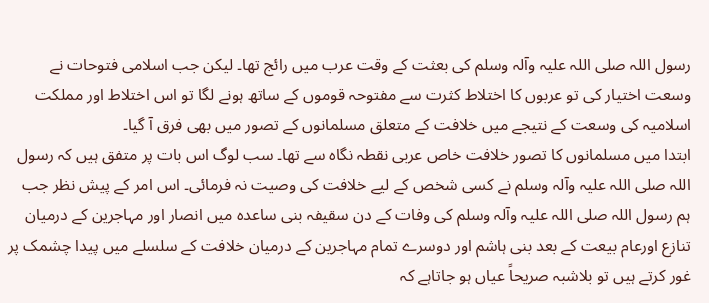رسول اللہ صلی اللہ علیہ وآلہ وسلم کی بعثت کے وقت عرب میں رائج تھا۔ لیکن جب اسلامی فتوحات نے وسعت اختیار کی تو عربوں کا اختلاط کثرت سے مفتوحہ قوموں کے ساتھ ہونے لگا تو اس اختلاط اور مملکت اسلامیہ کی وسعت کے نتیجے میں خلافت کے متعلق مسلمانوں کے تصور میں بھی فرق آ گیا۔
ابتدا میں مسلمانوں کا تصور خلافت خاص عربی نقطہ نگاہ سے تھا۔ سب لوگ اس بات پر متفق ہیں کہ رسول اللہ صلی اللہ علیہ وآلہ وسلم نے کسی شخص کے لیے خلافت کی وصیت نہ فرمائی۔ اس امر کے پیش نظر جب ہم رسول اللہ صلی اللہ علیہ وآلہ وسلم کی وفات کے دن سقیفہ بنی ساعدہ میں انصار اور مہاجرین کے درمیان تنازع اورعام بیعت کے بعد بنی ہاشم اور دوسرے تمام مہاجرین کے درمیان خلافت کے سلسلے میں پیدا چشمک پر غور کرتے ہیں تو بلاشبہ صریحاً عیاں ہو جاتاہے کہ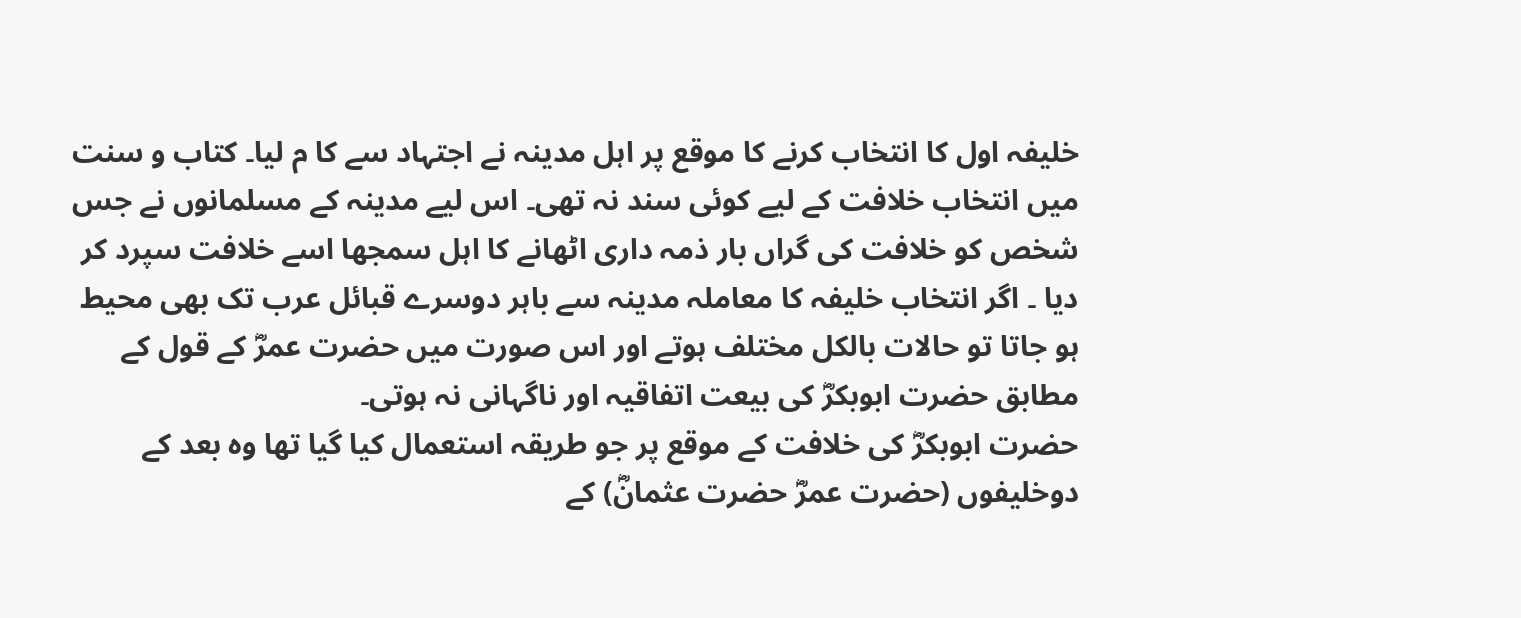خلیفہ اول کا انتخاب کرنے کا موقع پر اہل مدینہ نے اجتہاد سے کا م لیا۔ کتاب و سنت میں انتخاب خلافت کے لیے کوئی سند نہ تھی۔ اس لیے مدینہ کے مسلمانوں نے جس شخص کو خلافت کی گراں بار ذمہ داری اٹھانے کا اہل سمجھا اسے خلافت سپرد کر دیا ۔ اگر انتخاب خلیفہ کا معاملہ مدینہ سے باہر دوسرے قبائل عرب تک بھی محیط ہو جاتا تو حالات بالکل مختلف ہوتے اور اس صورت میں حضرت عمرؓ کے قول کے مطابق حضرت ابوبکرؓ کی بیعت اتفاقیہ اور ناگہانی نہ ہوتی۔
حضرت ابوبکرؓ کی خلافت کے موقع پر جو طریقہ استعمال کیا گیا تھا وہ بعد کے دوخلیفوں (حضرت عمرؓ حضرت عثمانؓ) کے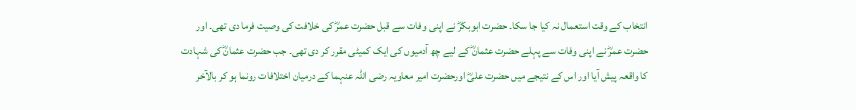انتخاب کے وقت استعمال نہ کیا جا سکا۔ حضرت ابوبکرؓ نے اپنی وفات سے قبل حضرت عمرؓ کی خلافت کی وصیت فرما دی تھی۔ اور حضرت عمرؓ نے اپنی وفات سے پہلے حضرت عثمانؓ کے لیے چھ آدمیوں کی ایک کمیٹی مقرر کر دی تھی۔ جب حضرت عثمانؓ کی شہادت کا واقعہ پیش آیا اور اس کے نتیجے میں حضرت علیؓ اورحضرت امیر معاویہ رضی اللہ عنہما کے درمیان اختلافات رونما ہو کر بالآخر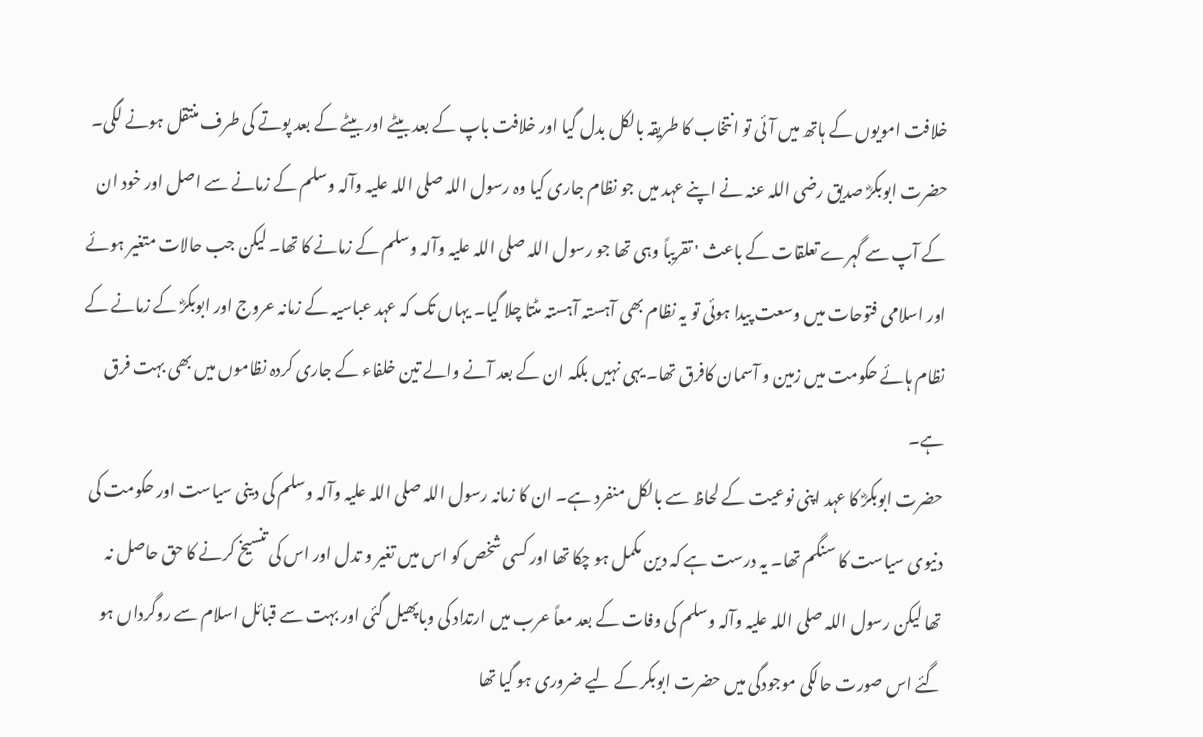خلافت امویوں کے ہاتھ میں آئی تو انتخاب کا طریقہ بالکل بدل گیا اور خلافت باپ کے بعد بیٹے اور بیٹے کے بعد پوتے کی طرف منتقل ہونے لگی۔
حضرت ابوبکرؓ صدیق رضی اللہ عنہ نے اپنے عہد میں جو نظام جاری کیا وہ رسول اللہ صلی اللہ علیہ وآلہ وسلم کے زمانے سے اصل اور خود ان کے آپ سے گہرے تعلقات کے باعث ' تقریباً وہی تھا جو رسول اللہ صلی اللہ علیہ وآلہ وسلم کے زمانے کا تھا۔ لیکن جب حالات متغیر ہوئے اور اسلامی فتوحات میں وسعت پیدا ہوئی تو یہ نظام بھی آہستہ آہستہ مٹتا چلا گیا۔ یہاں تک کہ عہد عباسیہ کے زمانہ عروج اور ابوبکرؓ کے زمانے کے نظام ہائے حکومت میں زمین و آسمان کافرق تھا۔ یہی نہیں بلکہ ان کے بعد آنے والے تین خلفاء کے جاری کردہ نظاموں میں بھی بہت فرق ہے۔
حضرت ابوبکرؓ کا عہد اپنی نوعیت کے لحاظ سے بالکل منفرد ہے۔ ان کا زمانہ رسول اللہ صلی اللہ علیہ وآلہ وسلم کی دینی سیاست اور حکومت کی دنیوی سیاست کا سنگم تھا۔ یہ درست ہے کہ دین مکمل ہو چکا تھا اور کسی شخص کو اس میں تغیر و تدل اور اس کی تنسیخ کرنے کا حق حاصل نہ تھا لیکن رسول اللہ صلی اللہ علیہ وآلہ وسلم کی وفات کے بعد معاً عرب میں ارتداد کی وباپھیل گئی اور بہت سے قبائل اسلام سے روگرداں ہو گئے اس صورت حالکی موجودگی میں حضرت ابوبکر کے لیے ضروری ہو گیا تھا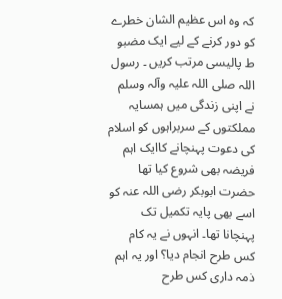کہ وہ اس عظیم الشان خطرے کو دور کرنے کے لیے ایک مضبو ط پالیسی مرتب کریں ۔ رسول اللہ صلی اللہ علیہ وآلہ وسلم نے اپنی زندگی میں ہمسایہ مملکتوں کے سربراہوں کو اسلام کی دعوت پہنچانے کاایک اہم فریضہ بھی شروع کیا تھا حضرت ابوبکر رضی اللہ عنہ کو اسے بھی پایہ تکمیل تک پہنچانا تھا۔ انہوں نے یہ کام کس طرح انجام دیا؟ اور یہ اہم ذمہ داری کس طرح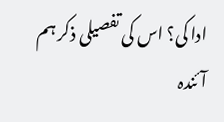ادا کی؟ اس کی تفصیلی ذکر ہم آئندہ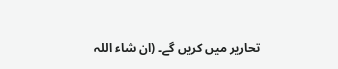تحاریر میں کریں گے۔ (ان شاء اللہ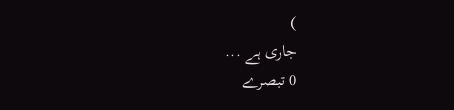)
جاری ہے ...
0 تبصرے